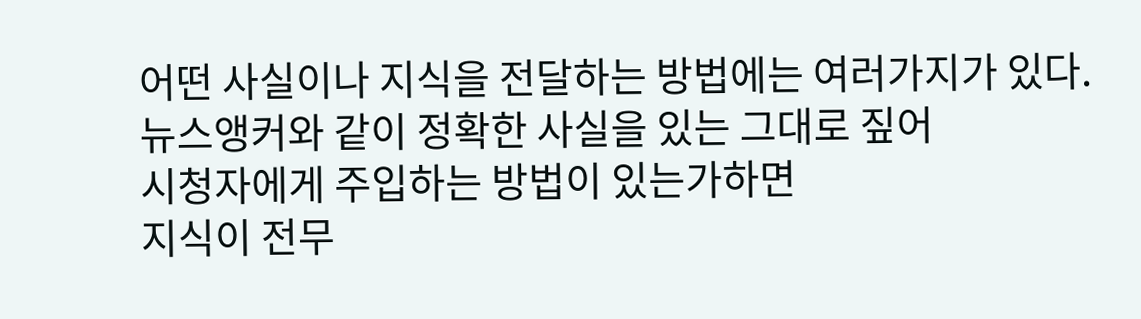어떤 사실이나 지식을 전달하는 방법에는 여러가지가 있다.
뉴스앵커와 같이 정확한 사실을 있는 그대로 짚어
시청자에게 주입하는 방법이 있는가하면
지식이 전무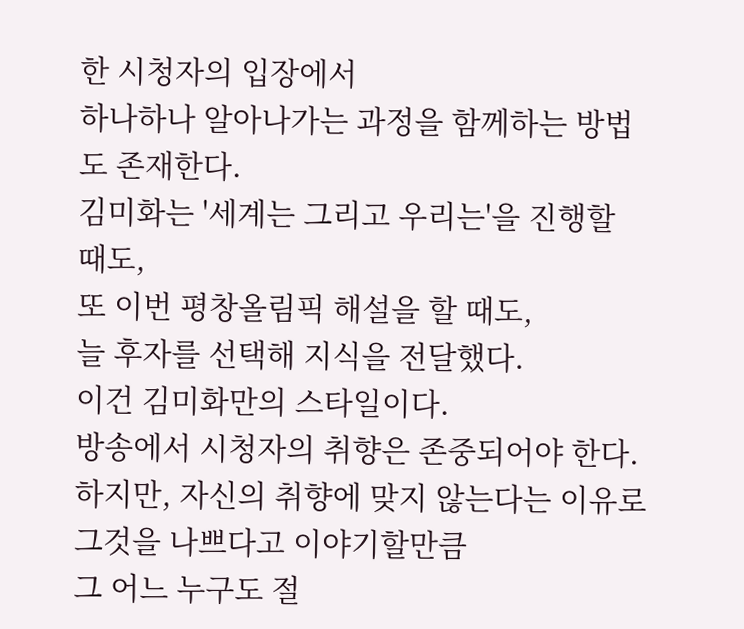한 시청자의 입장에서
하나하나 알아나가는 과정을 함께하는 방법도 존재한다.
김미화는 '세계는 그리고 우리는'을 진행할 때도,
또 이번 평창올림픽 해설을 할 때도,
늘 후자를 선택해 지식을 전달했다.
이건 김미화만의 스타일이다.
방송에서 시청자의 취향은 존중되어야 한다.
하지만, 자신의 취향에 맞지 않는다는 이유로
그것을 나쁘다고 이야기할만큼
그 어느 누구도 절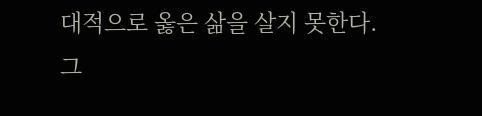대적으로 옳은 삶을 살지 못한다.
그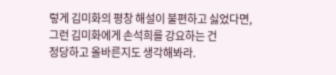렇게 김미화의 평창 해설이 불편하고 싫었다면,
그런 김미화에게 손석희를 강요하는 건
정당하고 올바른지도 생각해봐라.